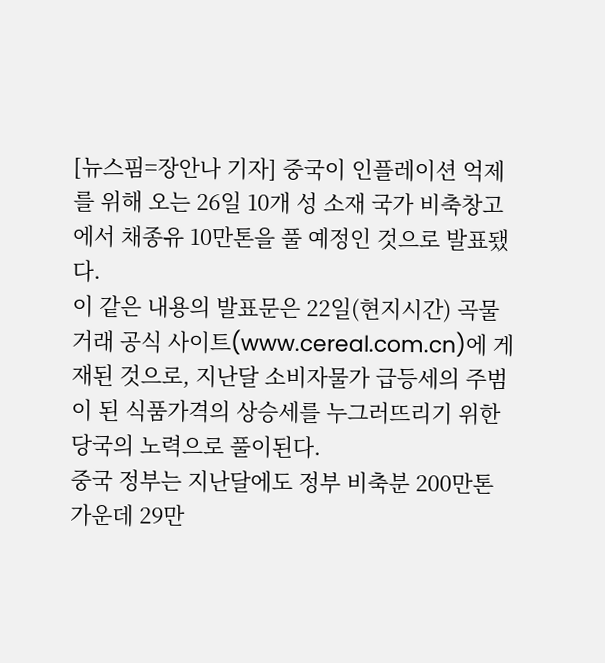[뉴스핌=장안나 기자] 중국이 인플레이션 억제를 위해 오는 26일 10개 성 소재 국가 비축창고에서 채종유 10만톤을 풀 예정인 것으로 발표됐다.
이 같은 내용의 발표문은 22일(현지시간) 곡물거래 공식 사이트(www.cereal.com.cn)에 게재된 것으로, 지난달 소비자물가 급등세의 주범이 된 식품가격의 상승세를 누그러뜨리기 위한 당국의 노력으로 풀이된다.
중국 정부는 지난달에도 정부 비축분 200만톤 가운데 29만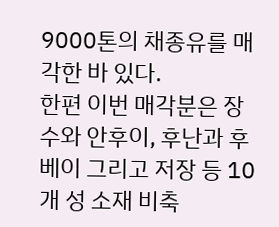9000톤의 채종유를 매각한 바 있다.
한편 이번 매각분은 장수와 안후이, 후난과 후베이 그리고 저장 등 10개 성 소재 비축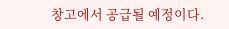창고에서 공급될 예정이다.